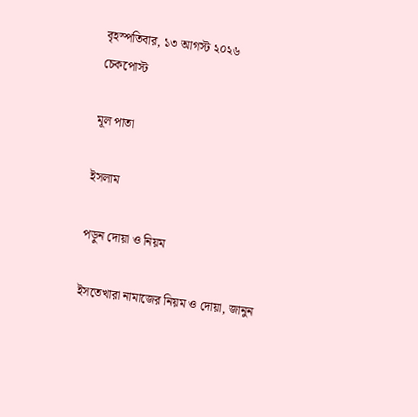বৃহস্পতিবার, ১৩ আগস্ট ২০২৬
চেকপোস্ট

মূল পাতা

ইসলাম

পড়ুন দোয়া ও নিয়ম

ইসতেখারা নামাজের নিয়ম ও দোয়া, জানুন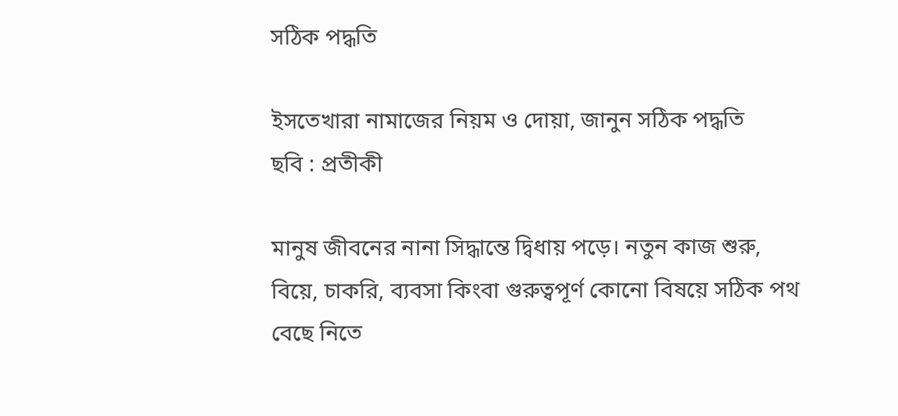সঠিক পদ্ধতি

ইসতেখারা নামাজের নিয়ম ও দোয়া, জানুন সঠিক পদ্ধতি
ছবি : প্রতীকী

মানুষ জীবনের নানা সিদ্ধান্তে দ্বিধায় পড়ে। নতুন কাজ শুরু, বিয়ে, চাকরি, ব্যবসা কিংবা গুরুত্বপূর্ণ কোনো বিষয়ে সঠিক পথ বেছে নিতে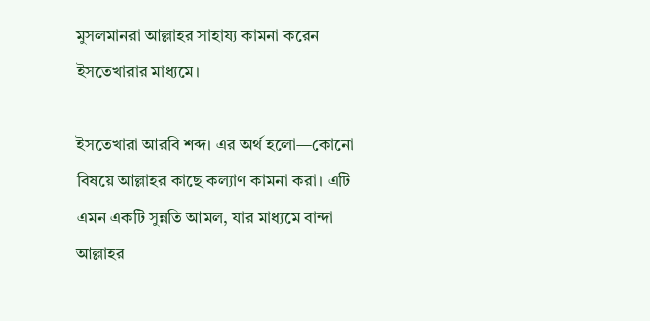মুসলমানরা আল্লাহর সাহায্য কামনা করেন ইসতেখারার মাধ্যমে।

ইসতেখারা আরবি শব্দ। এর অর্থ হলো—কোনো বিষয়ে আল্লাহর কাছে কল্যাণ কামনা করা। এটি এমন একটি সুন্নতি আমল, যার মাধ্যমে বান্দা আল্লাহর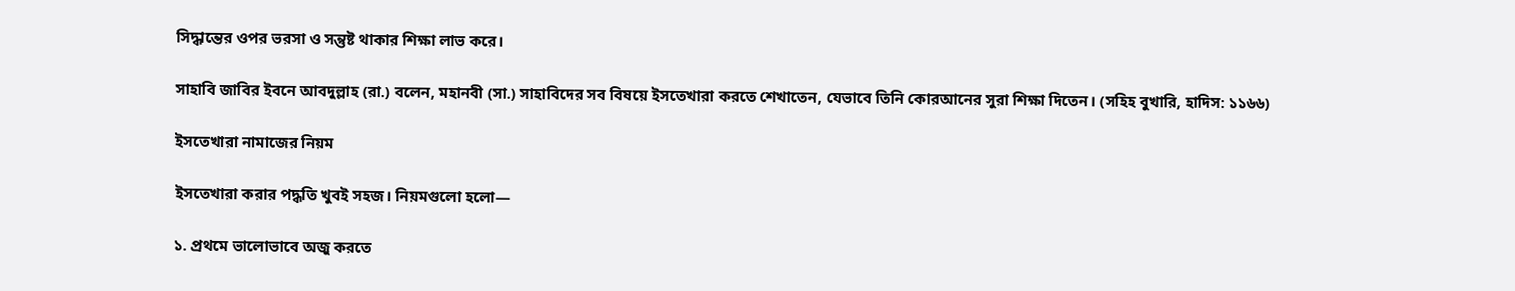সিদ্ধান্তের ওপর ভরসা ও সন্তুষ্ট থাকার শিক্ষা লাভ করে।

সাহাবি জাবির ইবনে আবদুল্লাহ (রা.) বলেন, মহানবী (সা.) সাহাবিদের সব বিষয়ে ইসতেখারা করতে শেখাতেন, যেভাবে তিনি কোরআনের সুরা শিক্ষা দিতেন। (সহিহ বুখারি, হাদিস: ১১৬৬)

ইসতেখারা নামাজের নিয়ম

ইসতেখারা করার পদ্ধতি খুবই সহজ। নিয়মগুলো হলো—

১. প্রথমে ভালোভাবে অজু করতে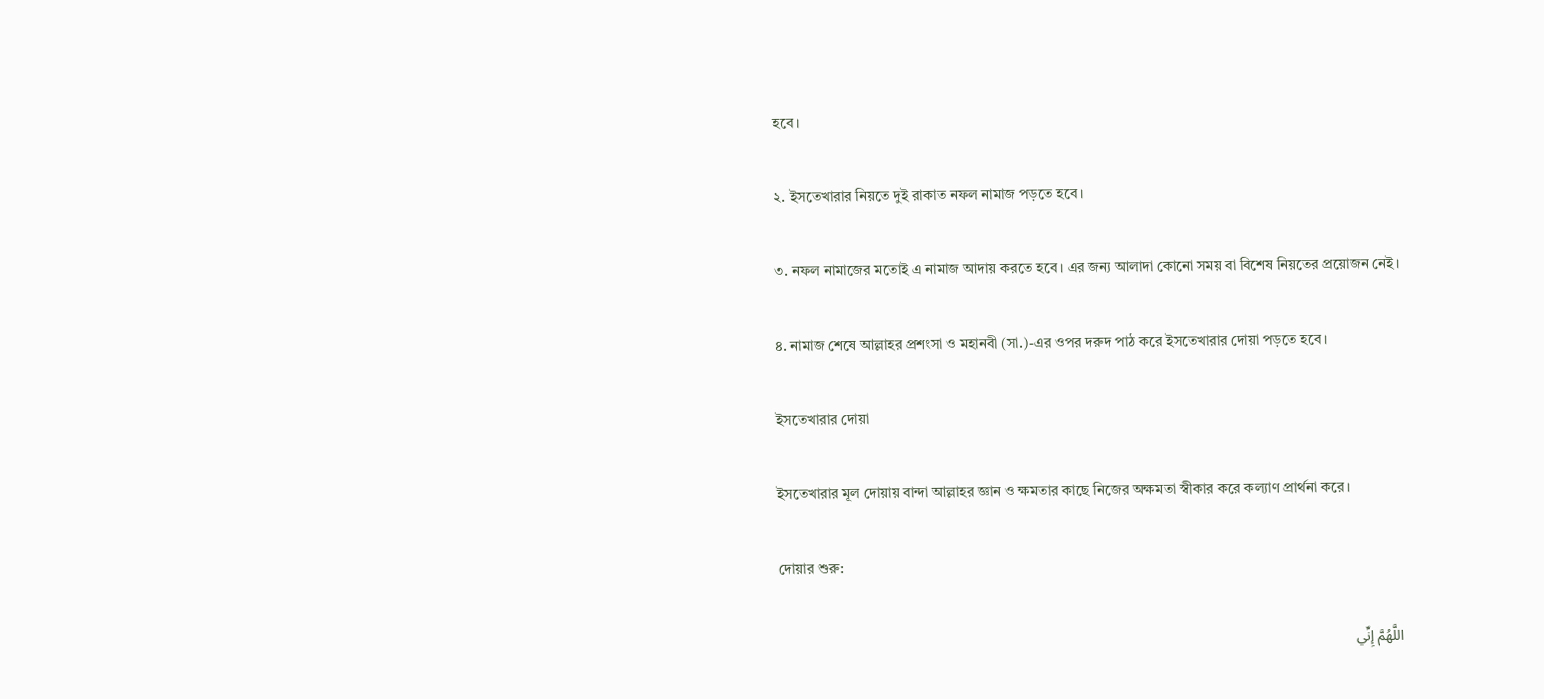হবে।

২. ইসতেখারার নিয়তে দুই রাকাত নফল নামাজ পড়তে হবে।

৩. নফল নামাজের মতোই এ নামাজ আদায় করতে হবে। এর জন্য আলাদা কোনো সময় বা বিশেষ নিয়তের প্রয়োজন নেই।

৪. নামাজ শেষে আল্লাহর প্রশংসা ও মহানবী (সা.)-এর ওপর দরুদ পাঠ করে ইসতেখারার দোয়া পড়তে হবে।

ইসতেখারার দোয়া

ইসতেখারার মূল দোয়ায় বান্দা আল্লাহর জ্ঞান ও ক্ষমতার কাছে নিজের অক্ষমতা স্বীকার করে কল্যাণ প্রার্থনা করে।

দোয়ার শুরু:

اللَّهُمَّ إِنِّي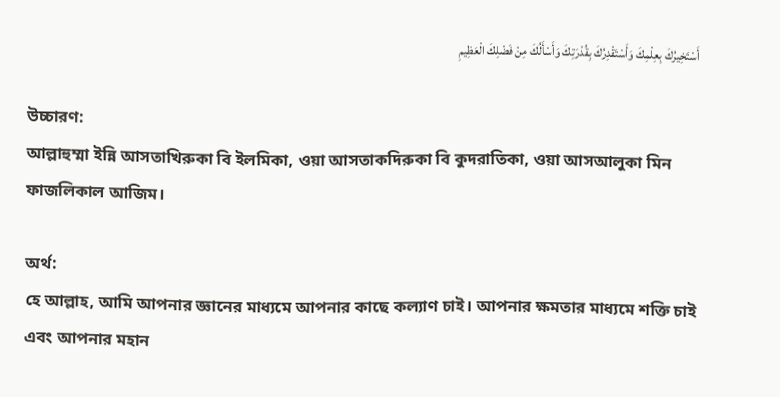أَسْتَخِيرُكَ بِعِلْمِكَ وَأَسْتَقْدِرُكَ بِقُدْرَتِكَ وَأَسْأَلُكَ مِنْ فَضْلِكَ الْعَظِيمِ

উচ্চারণ:
আল্লাহুম্মা ইন্নি আসতাখিরুকা বি ইলমিকা, ওয়া আসতাকদিরুকা বি কুদরাতিকা, ওয়া আসআলুকা মিন ফাজলিকাল আজিম।

অর্থ:
হে আল্লাহ, আমি আপনার জ্ঞানের মাধ্যমে আপনার কাছে কল্যাণ চাই। আপনার ক্ষমতার মাধ্যমে শক্তি চাই এবং আপনার মহান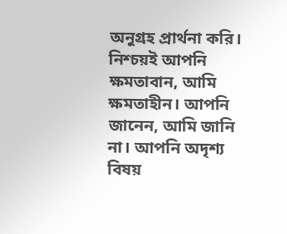অনুগ্রহ প্রার্থনা করি। নিশ্চয়ই আপনি ক্ষমতাবান, আমি ক্ষমতাহীন। আপনি জানেন, আমি জানি না। আপনি অদৃশ্য বিষয়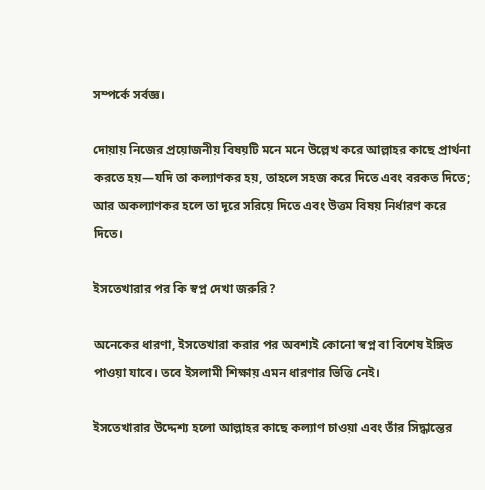সম্পর্কে সর্বজ্ঞ।

দোয়ায় নিজের প্রয়োজনীয় বিষয়টি মনে মনে উল্লেখ করে আল্লাহর কাছে প্রার্থনা করতে হয়—যদি তা কল্যাণকর হয়, তাহলে সহজ করে দিতে এবং বরকত দিতে; আর অকল্যাণকর হলে তা দূরে সরিয়ে দিতে এবং উত্তম বিষয় নির্ধারণ করে দিতে।

ইসতেখারার পর কি স্বপ্ন দেখা জরুরি?

অনেকের ধারণা, ইসতেখারা করার পর অবশ্যই কোনো স্বপ্ন বা বিশেষ ইঙ্গিত পাওয়া যাবে। তবে ইসলামী শিক্ষায় এমন ধারণার ভিত্তি নেই।

ইসতেখারার উদ্দেশ্য হলো আল্লাহর কাছে কল্যাণ চাওয়া এবং তাঁর সিদ্ধান্তের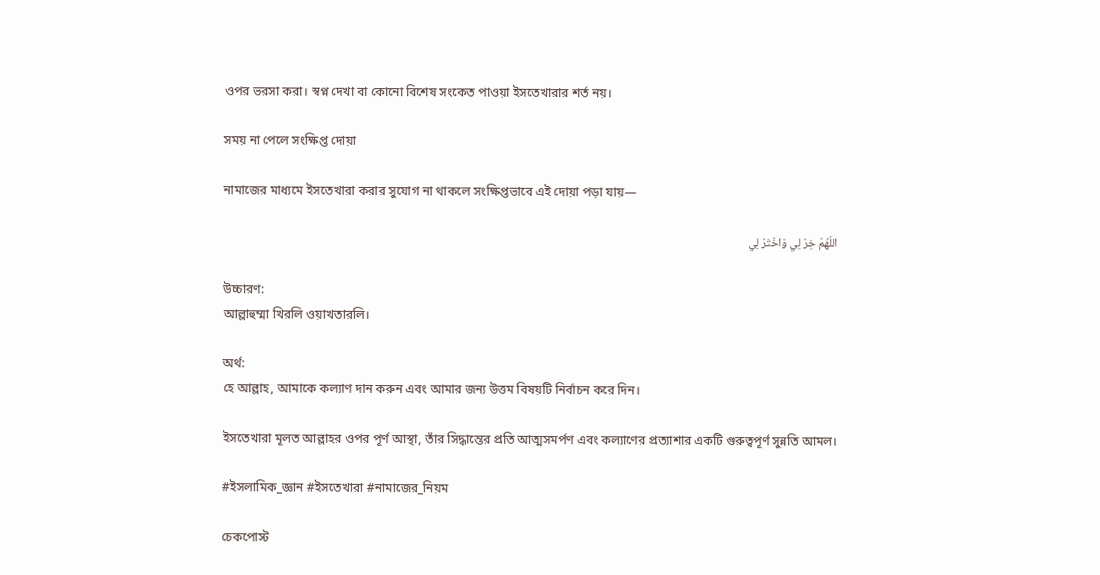ওপর ভরসা করা। স্বপ্ন দেখা বা কোনো বিশেষ সংকেত পাওয়া ইসতেখারার শর্ত নয়।

সময় না পেলে সংক্ষিপ্ত দোয়া

নামাজের মাধ্যমে ইসতেখারা করার সুযোগ না থাকলে সংক্ষিপ্তভাবে এই দোয়া পড়া যায়—

اللّهُمّ خِرْ لِي وَاخْتَرْ لِي

উচ্চারণ:
আল্লাহুম্মা খিরলি ওয়াখতারলি।

অর্থ:
হে আল্লাহ, আমাকে কল্যাণ দান করুন এবং আমার জন্য উত্তম বিষয়টি নির্বাচন করে দিন।

ইসতেখারা মূলত আল্লাহর ওপর পূর্ণ আস্থা, তাঁর সিদ্ধান্তের প্রতি আত্মসমর্পণ এবং কল্যাণের প্রত্যাশার একটি গুরুত্বপূর্ণ সুন্নতি আমল।

#ইসলামিক_জ্ঞান #ইসতেখারা #নামাজের_নিয়ম

চেকপোস্ট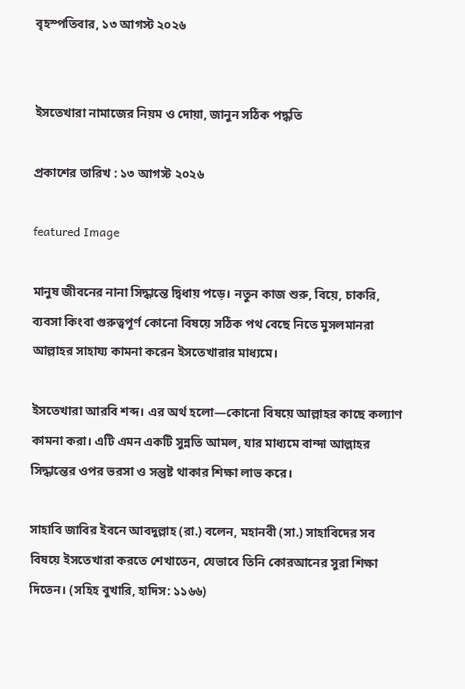বৃহস্পতিবার, ১৩ আগস্ট ২০২৬


ইসতেখারা নামাজের নিয়ম ও দোয়া, জানুন সঠিক পদ্ধতি

প্রকাশের তারিখ : ১৩ আগস্ট ২০২৬

featured Image

মানুষ জীবনের নানা সিদ্ধান্তে দ্বিধায় পড়ে। নতুন কাজ শুরু, বিয়ে, চাকরি, ব্যবসা কিংবা গুরুত্বপূর্ণ কোনো বিষয়ে সঠিক পথ বেছে নিতে মুসলমানরা আল্লাহর সাহায্য কামনা করেন ইসতেখারার মাধ্যমে।

ইসতেখারা আরবি শব্দ। এর অর্থ হলো—কোনো বিষয়ে আল্লাহর কাছে কল্যাণ কামনা করা। এটি এমন একটি সুন্নতি আমল, যার মাধ্যমে বান্দা আল্লাহর সিদ্ধান্তের ওপর ভরসা ও সন্তুষ্ট থাকার শিক্ষা লাভ করে।

সাহাবি জাবির ইবনে আবদুল্লাহ (রা.) বলেন, মহানবী (সা.) সাহাবিদের সব বিষয়ে ইসতেখারা করতে শেখাতেন, যেভাবে তিনি কোরআনের সুরা শিক্ষা দিতেন। (সহিহ বুখারি, হাদিস: ১১৬৬)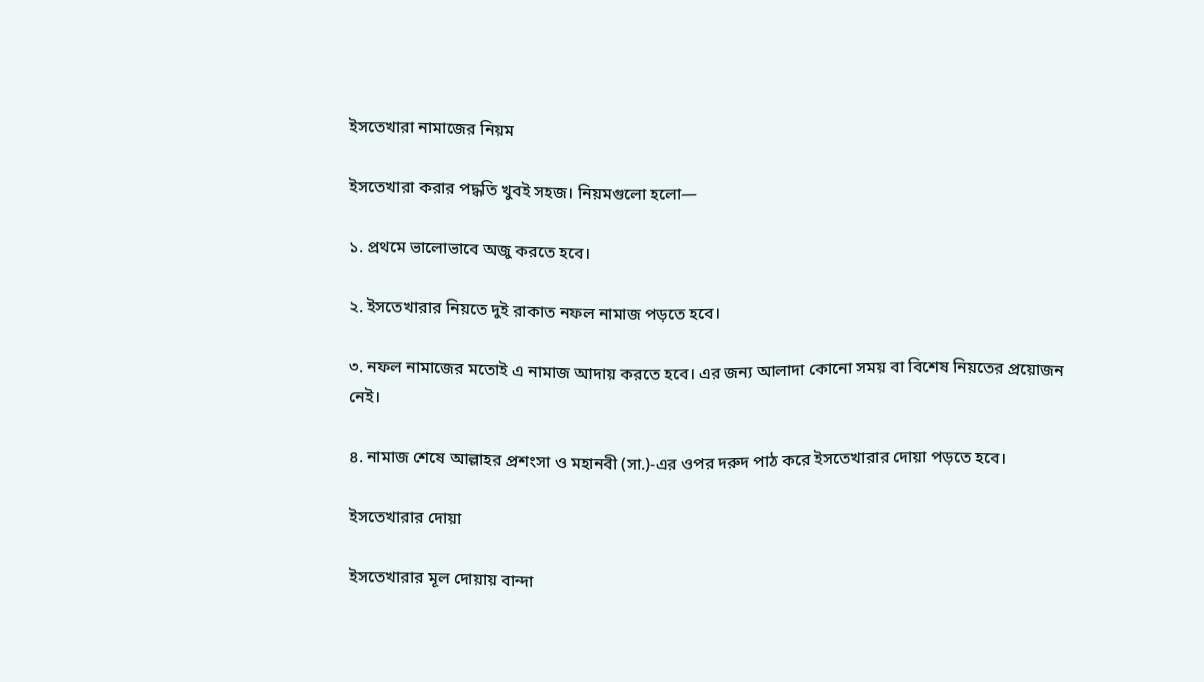ইসতেখারা নামাজের নিয়ম

ইসতেখারা করার পদ্ধতি খুবই সহজ। নিয়মগুলো হলো—

১. প্রথমে ভালোভাবে অজু করতে হবে।

২. ইসতেখারার নিয়তে দুই রাকাত নফল নামাজ পড়তে হবে।

৩. নফল নামাজের মতোই এ নামাজ আদায় করতে হবে। এর জন্য আলাদা কোনো সময় বা বিশেষ নিয়তের প্রয়োজন নেই।

৪. নামাজ শেষে আল্লাহর প্রশংসা ও মহানবী (সা.)-এর ওপর দরুদ পাঠ করে ইসতেখারার দোয়া পড়তে হবে।

ইসতেখারার দোয়া

ইসতেখারার মূল দোয়ায় বান্দা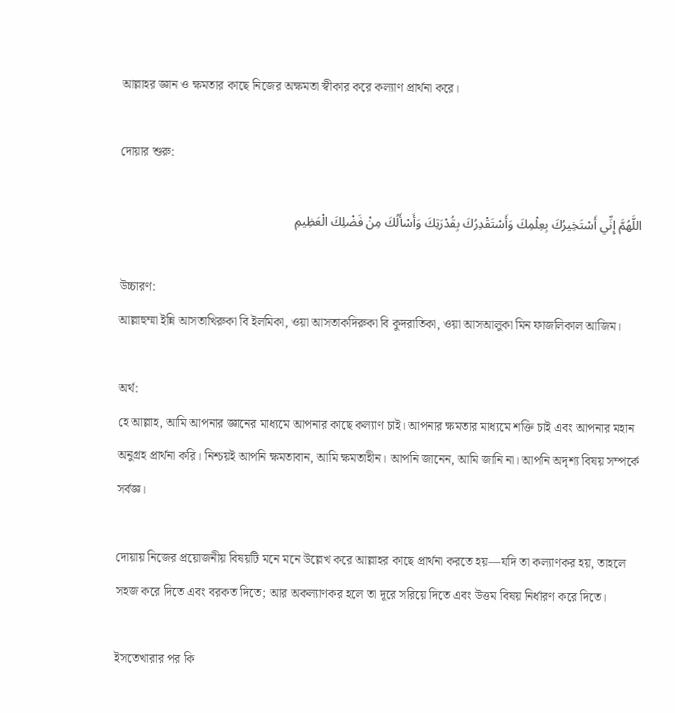আল্লাহর জ্ঞান ও ক্ষমতার কাছে নিজের অক্ষমতা স্বীকার করে কল্যাণ প্রার্থনা করে।

দোয়ার শুরু:

اللَّهُمَّ إِنِّي أَسْتَخِيرُكَ بِعِلْمِكَ وَأَسْتَقْدِرُكَ بِقُدْرَتِكَ وَأَسْأَلُكَ مِنْ فَضْلِكَ الْعَظِيمِ

উচ্চারণ:
আল্লাহুম্মা ইন্নি আসতাখিরুকা বি ইলমিকা, ওয়া আসতাকদিরুকা বি কুদরাতিকা, ওয়া আসআলুকা মিন ফাজলিকাল আজিম।

অর্থ:
হে আল্লাহ, আমি আপনার জ্ঞানের মাধ্যমে আপনার কাছে কল্যাণ চাই। আপনার ক্ষমতার মাধ্যমে শক্তি চাই এবং আপনার মহান অনুগ্রহ প্রার্থনা করি। নিশ্চয়ই আপনি ক্ষমতাবান, আমি ক্ষমতাহীন। আপনি জানেন, আমি জানি না। আপনি অদৃশ্য বিষয় সম্পর্কে সর্বজ্ঞ।

দোয়ায় নিজের প্রয়োজনীয় বিষয়টি মনে মনে উল্লেখ করে আল্লাহর কাছে প্রার্থনা করতে হয়—যদি তা কল্যাণকর হয়, তাহলে সহজ করে দিতে এবং বরকত দিতে; আর অকল্যাণকর হলে তা দূরে সরিয়ে দিতে এবং উত্তম বিষয় নির্ধারণ করে দিতে।

ইসতেখারার পর কি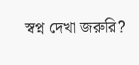স্বপ্ন দেখা জরুরি?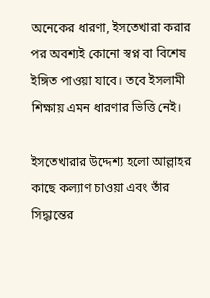অনেকের ধারণা, ইসতেখারা করার পর অবশ্যই কোনো স্বপ্ন বা বিশেষ ইঙ্গিত পাওয়া যাবে। তবে ইসলামী শিক্ষায় এমন ধারণার ভিত্তি নেই।

ইসতেখারার উদ্দেশ্য হলো আল্লাহর কাছে কল্যাণ চাওয়া এবং তাঁর সিদ্ধান্তের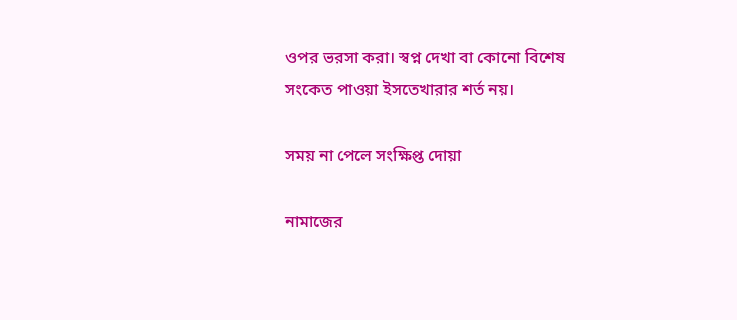ওপর ভরসা করা। স্বপ্ন দেখা বা কোনো বিশেষ সংকেত পাওয়া ইসতেখারার শর্ত নয়।

সময় না পেলে সংক্ষিপ্ত দোয়া

নামাজের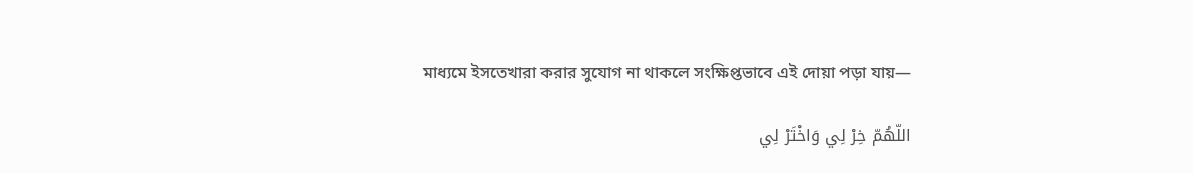মাধ্যমে ইসতেখারা করার সুযোগ না থাকলে সংক্ষিপ্তভাবে এই দোয়া পড়া যায়—

اللّهُمّ خِرْ لِي وَاخْتَرْ لِي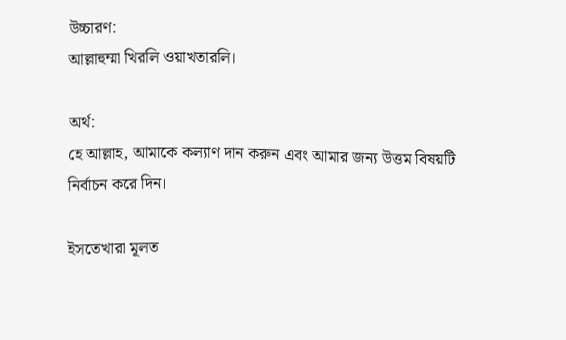উচ্চারণ:
আল্লাহুম্মা খিরলি ওয়াখতারলি।

অর্থ:
হে আল্লাহ, আমাকে কল্যাণ দান করুন এবং আমার জন্য উত্তম বিষয়টি নির্বাচন করে দিন।

ইসতেখারা মূলত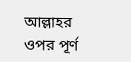আল্লাহর ওপর পূর্ণ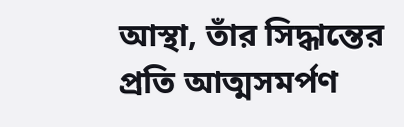আস্থা, তাঁর সিদ্ধান্তের প্রতি আত্মসমর্পণ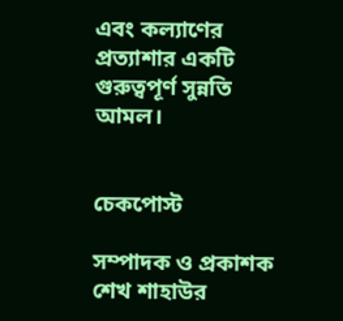এবং কল্যাণের প্রত্যাশার একটি গুরুত্বপূর্ণ সুন্নতি আমল।


চেকপোস্ট

সম্পাদক ও প্রকাশক
শেখ শাহাউর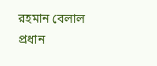রহমান বেলাল
প্রধান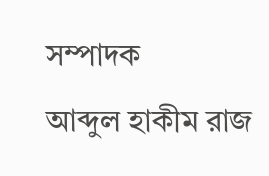সম্পাদক
আব্দুল হাকীম রাজ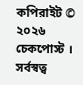কপিরাইট © ২০২৬ চেকপোস্ট । সর্বস্বত্ব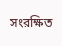সংরক্ষিত